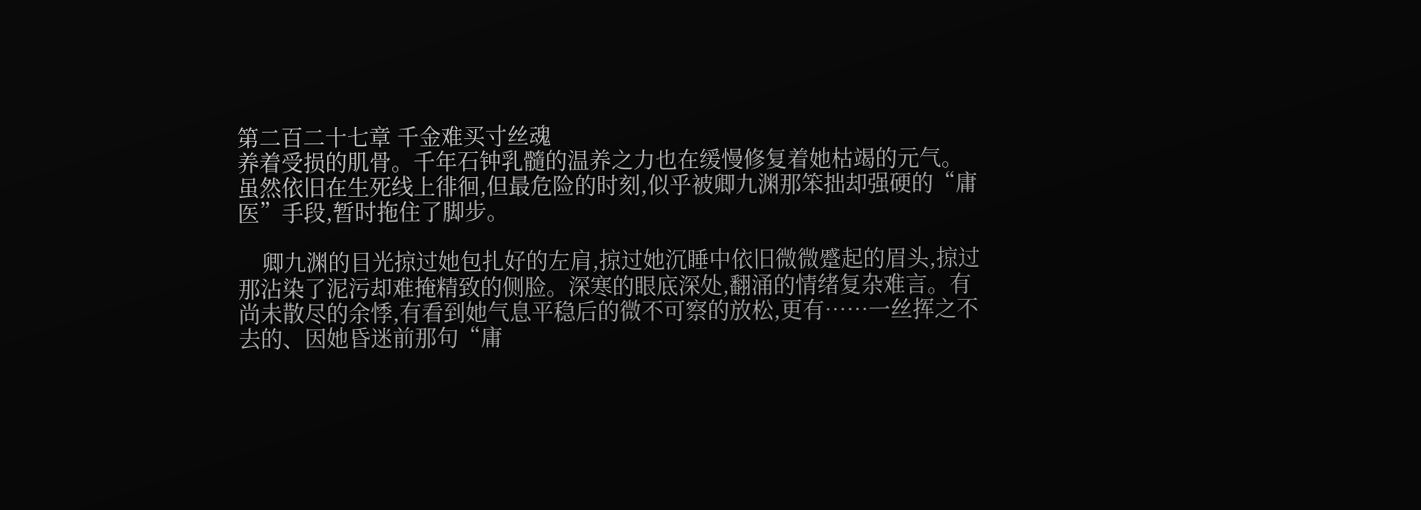第二百二十七章 千金难买寸丝魂
养着受损的肌骨。千年石钟乳髓的温养之力也在缓慢修复着她枯竭的元气。虽然依旧在生死线上徘徊,但最危险的时刻,似乎被卿九渊那笨拙却强硬的“庸医”手段,暂时拖住了脚步。

    卿九渊的目光掠过她包扎好的左肩,掠过她沉睡中依旧微微蹙起的眉头,掠过那沾染了泥污却难掩精致的侧脸。深寒的眼底深处,翻涌的情绪复杂难言。有尚未散尽的余悸,有看到她气息平稳后的微不可察的放松,更有……一丝挥之不去的、因她昏迷前那句“庸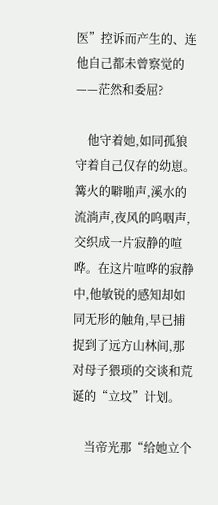医”控诉而产生的、连他自己都未曾察觉的——茫然和委屈?

    他守着她,如同孤狼守着自己仅存的幼崽。篝火的噼啪声,溪水的流淌声,夜风的呜咽声,交织成一片寂静的喧哗。在这片喧哗的寂静中,他敏锐的感知却如同无形的触角,早已捕捉到了远方山林间,那对母子猥琐的交谈和荒诞的“立坟”计划。

    当帝光那“给她立个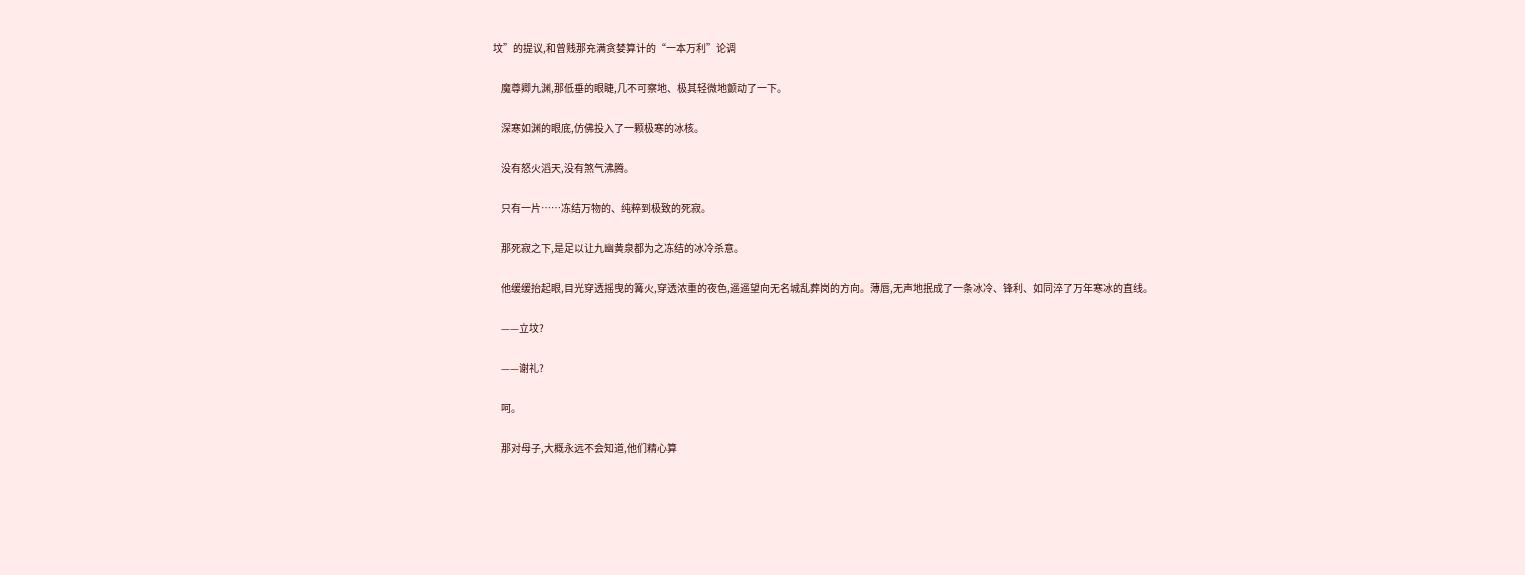坟”的提议,和曾贱那充满贪婪算计的“一本万利”论调

    魔尊卿九渊,那低垂的眼睫,几不可察地、极其轻微地颤动了一下。

    深寒如渊的眼底,仿佛投入了一颗极寒的冰核。

    没有怒火滔天,没有煞气沸腾。

    只有一片……冻结万物的、纯粹到极致的死寂。

    那死寂之下,是足以让九幽黄泉都为之冻结的冰冷杀意。

    他缓缓抬起眼,目光穿透摇曳的篝火,穿透浓重的夜色,遥遥望向无名城乱葬岗的方向。薄唇,无声地抿成了一条冰冷、锋利、如同淬了万年寒冰的直线。

    ——立坟?

    ——谢礼?

    呵。

    那对母子,大概永远不会知道,他们精心算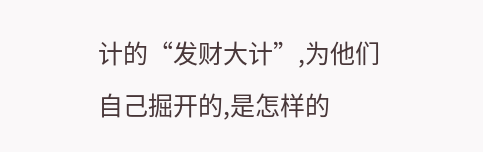计的“发财大计”,为他们自己掘开的,是怎样的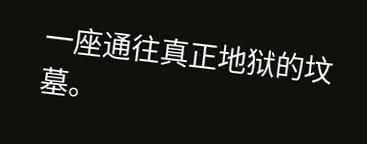一座通往真正地狱的坟墓。